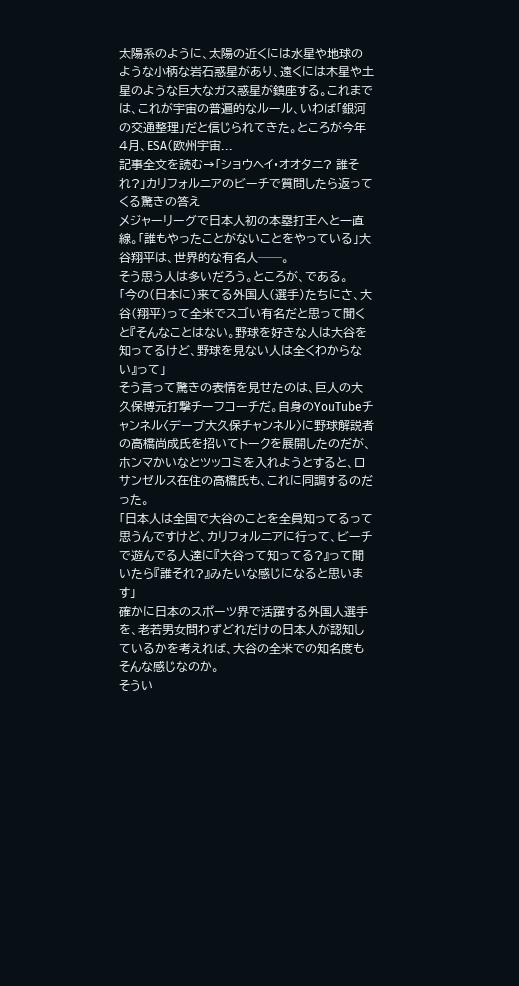太陽系のように、太陽の近くには水星や地球のような小柄な岩石惑星があり、遠くには木星や土星のような巨大なガス惑星が鎮座する。これまでは、これが宇宙の普遍的なルール、いわば「銀河の交通整理」だと信じられてきた。ところが今年4月、ESA(欧州宇宙...
記事全文を読む→「ショウヘイ・オオタニ? 誰それ?」カリフォルニアのビーチで質問したら返ってくる驚きの答え
メジャーリーグで日本人初の本塁打王へと一直線。「誰もやったことがないことをやっている」大谷翔平は、世界的な有名人──。
そう思う人は多いだろう。ところが、である。
「今の(日本に)来てる外国人(選手)たちにさ、大谷(翔平)って全米でスゴい有名だと思って聞くと『そんなことはない。野球を好きな人は大谷を知ってるけど、野球を見ない人は全くわからない』って」
そう言って驚きの表情を見せたのは、巨人の大久保博元打撃チーフコーチだ。自身のYouTubeチャンネル〈デーブ大久保チャンネル〉に野球解説者の高橋尚成氏を招いてトークを展開したのだが、ホンマかいなとツッコミを入れようとすると、ロサンゼルス在住の高橋氏も、これに同調するのだった。
「日本人は全国で大谷のことを全員知ってるって思うんですけど、カリフォルニアに行って、ビーチで遊んでる人達に『大谷って知ってる?』って聞いたら『誰それ?』みたいな感じになると思います」
確かに日本のスポーツ界で活躍する外国人選手を、老若男女問わずどれだけの日本人が認知しているかを考えれば、大谷の全米での知名度もそんな感じなのか。
そうい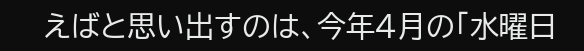えばと思い出すのは、今年4月の「水曜日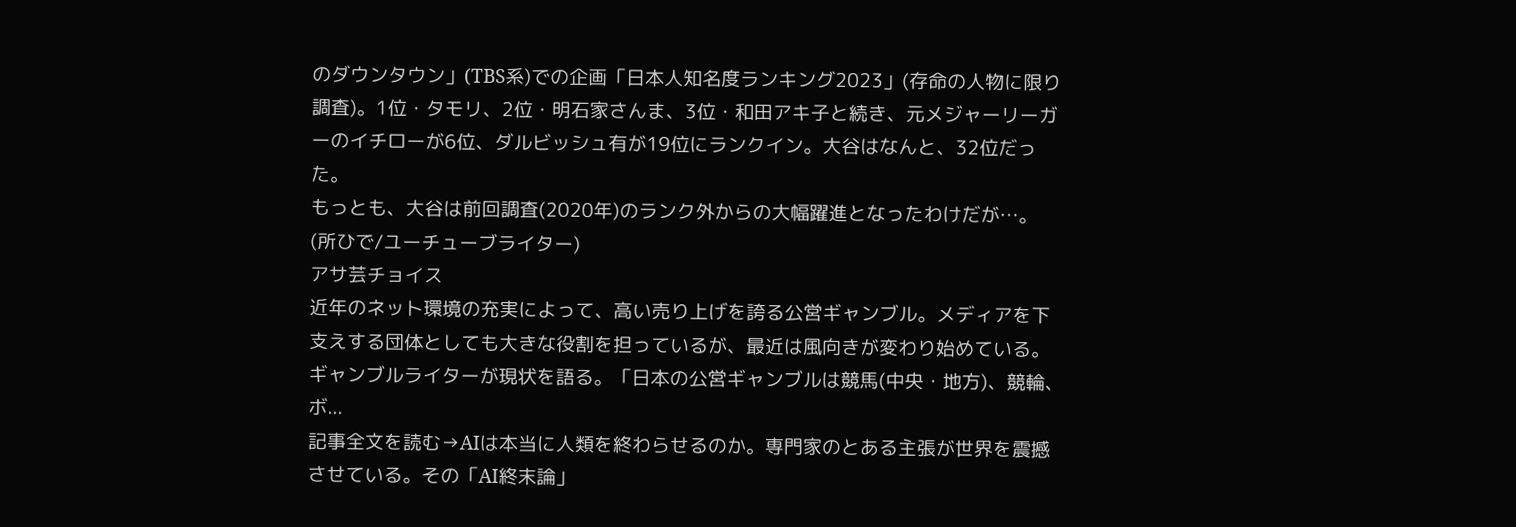のダウンタウン」(TBS系)での企画「日本人知名度ランキング2023」(存命の人物に限り調査)。1位・タモリ、2位・明石家さんま、3位・和田アキ子と続き、元メジャーリーガーのイチローが6位、ダルビッシュ有が19位にランクイン。大谷はなんと、32位だった。
もっとも、大谷は前回調査(2020年)のランク外からの大幅躍進となったわけだが…。
(所ひで/ユーチューブライター)
アサ芸チョイス
近年のネット環境の充実によって、高い売り上げを誇る公営ギャンブル。メディアを下支えする団体としても大きな役割を担っているが、最近は風向きが変わり始めている。ギャンブルライターが現状を語る。「日本の公営ギャンブルは競馬(中央・地方)、競輪、ボ...
記事全文を読む→AIは本当に人類を終わらせるのか。専門家のとある主張が世界を震撼させている。その「AI終末論」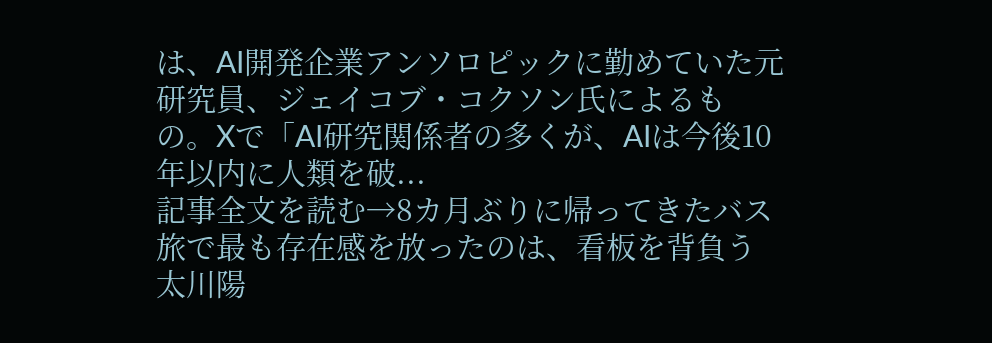は、AI開発企業アンソロピックに勤めていた元研究員、ジェイコブ・コクソン氏によるもの。Xで「AI研究関係者の多くが、AIは今後10年以内に人類を破...
記事全文を読む→8カ月ぶりに帰ってきたバス旅で最も存在感を放ったのは、看板を背負う太川陽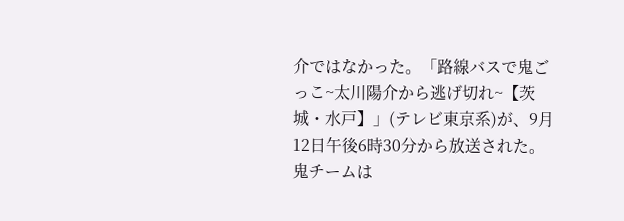介ではなかった。「路線バスで鬼ごっこ~太川陽介から逃げ切れ~【茨城・水戸】」(テレビ東京系)が、9月12日午後6時30分から放送された。鬼チームは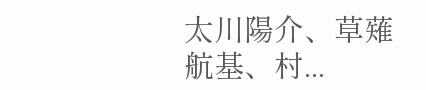太川陽介、草薙航基、村...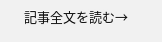記事全文を読む→